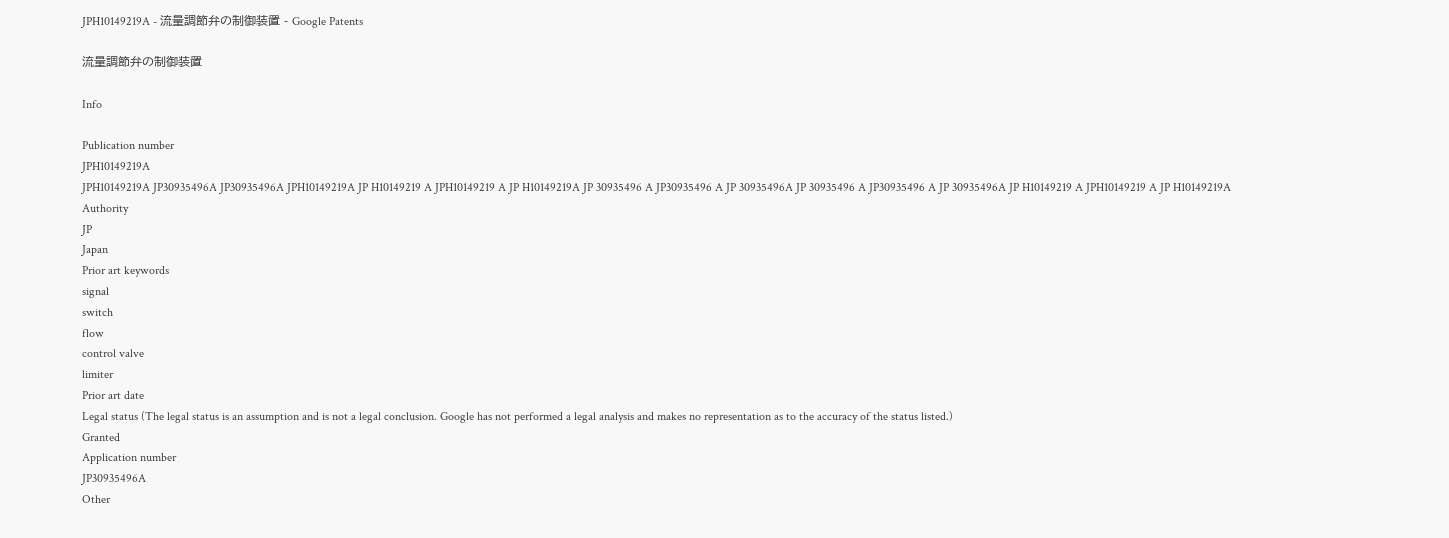JPH10149219A - 流量調節弁の制御装置 - Google Patents

流量調節弁の制御装置

Info

Publication number
JPH10149219A
JPH10149219A JP30935496A JP30935496A JPH10149219A JP H10149219 A JPH10149219 A JP H10149219A JP 30935496 A JP30935496 A JP 30935496A JP 30935496 A JP30935496 A JP 30935496A JP H10149219 A JPH10149219 A JP H10149219A
Authority
JP
Japan
Prior art keywords
signal
switch
flow
control valve
limiter
Prior art date
Legal status (The legal status is an assumption and is not a legal conclusion. Google has not performed a legal analysis and makes no representation as to the accuracy of the status listed.)
Granted
Application number
JP30935496A
Other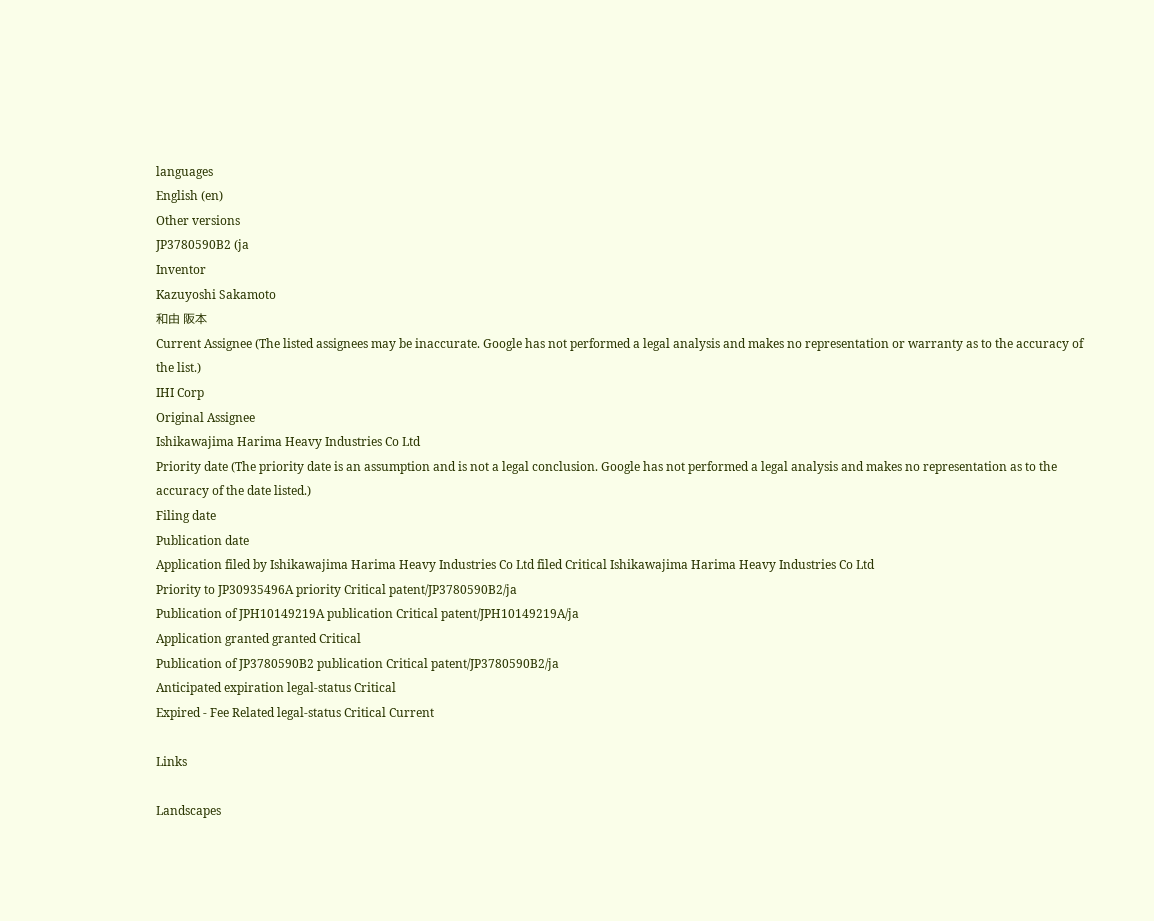languages
English (en)
Other versions
JP3780590B2 (ja
Inventor
Kazuyoshi Sakamoto
和由 阪本
Current Assignee (The listed assignees may be inaccurate. Google has not performed a legal analysis and makes no representation or warranty as to the accuracy of the list.)
IHI Corp
Original Assignee
Ishikawajima Harima Heavy Industries Co Ltd
Priority date (The priority date is an assumption and is not a legal conclusion. Google has not performed a legal analysis and makes no representation as to the accuracy of the date listed.)
Filing date
Publication date
Application filed by Ishikawajima Harima Heavy Industries Co Ltd filed Critical Ishikawajima Harima Heavy Industries Co Ltd
Priority to JP30935496A priority Critical patent/JP3780590B2/ja
Publication of JPH10149219A publication Critical patent/JPH10149219A/ja
Application granted granted Critical
Publication of JP3780590B2 publication Critical patent/JP3780590B2/ja
Anticipated expiration legal-status Critical
Expired - Fee Related legal-status Critical Current

Links

Landscapes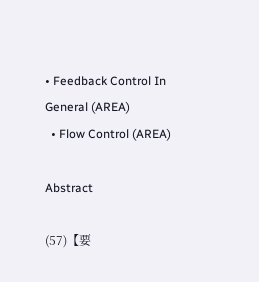• Feedback Control In General (AREA)
  • Flow Control (AREA)

Abstract

(57)【要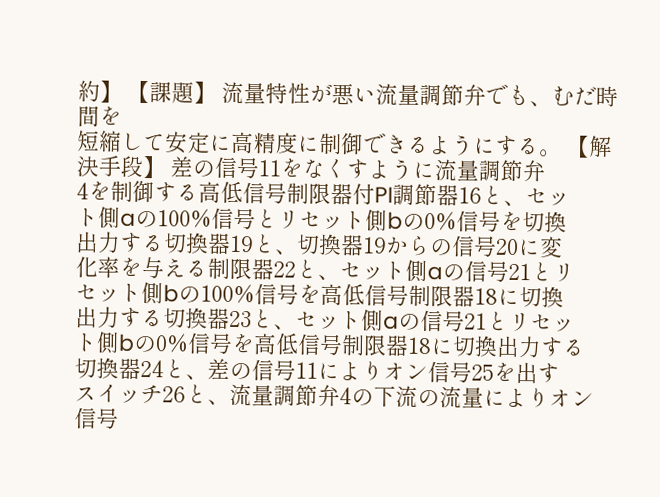約】 【課題】 流量特性が悪い流量調節弁でも、むだ時間を
短縮して安定に高精度に制御できるようにする。 【解決手段】 差の信号11をなくすように流量調節弁
4を制御する高低信号制限器付PI調節器16と、セッ
ト側aの100%信号とリセット側bの0%信号を切換
出力する切換器19と、切換器19からの信号20に変
化率を与える制限器22と、セット側aの信号21とリ
セット側bの100%信号を高低信号制限器18に切換
出力する切換器23と、セット側aの信号21とリセッ
ト側bの0%信号を高低信号制限器18に切換出力する
切換器24と、差の信号11によりオン信号25を出す
スイッチ26と、流量調節弁4の下流の流量によりオン
信号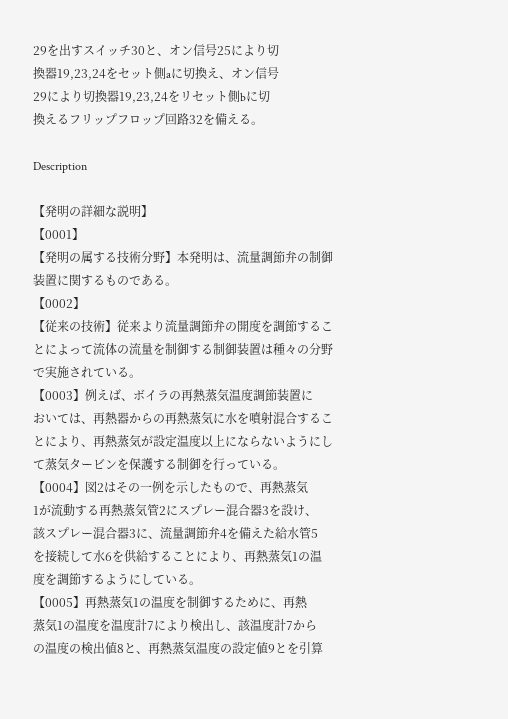29を出すスイッチ30と、オン信号25により切
換器19,23,24をセット側aに切換え、オン信号
29により切換器19,23,24をリセット側bに切
換えるフリップフロップ回路32を備える。

Description

【発明の詳細な説明】
【0001】
【発明の属する技術分野】本発明は、流量調節弁の制御
装置に関するものである。
【0002】
【従来の技術】従来より流量調節弁の開度を調節するこ
とによって流体の流量を制御する制御装置は種々の分野
で実施されている。
【0003】例えば、ボイラの再熱蒸気温度調節装置に
おいては、再熱器からの再熱蒸気に水を噴射混合するこ
とにより、再熱蒸気が設定温度以上にならないようにし
て蒸気タービンを保護する制御を行っている。
【0004】図2はその一例を示したもので、再熱蒸気
1が流動する再熱蒸気管2にスプレー混合器3を設け、
該スプレー混合器3に、流量調節弁4を備えた給水管5
を接続して水6を供給することにより、再熱蒸気1の温
度を調節するようにしている。
【0005】再熱蒸気1の温度を制御するために、再熱
蒸気1の温度を温度計7により検出し、該温度計7から
の温度の検出値8と、再熱蒸気温度の設定値9とを引算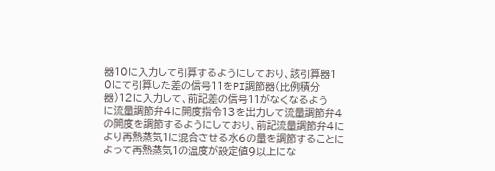器10に入力して引算するようにしており、該引算器1
0にて引算した差の信号11をPI調節器(比例積分
器)12に入力して、前記差の信号11がなくなるよう
に流量調節弁4に開度指令13を出力して流量調節弁4
の開度を調節するようにしており、前記流量調節弁4に
より再熱蒸気1に混合させる水6の量を調節することに
よって再熱蒸気1の温度が設定値9以上にな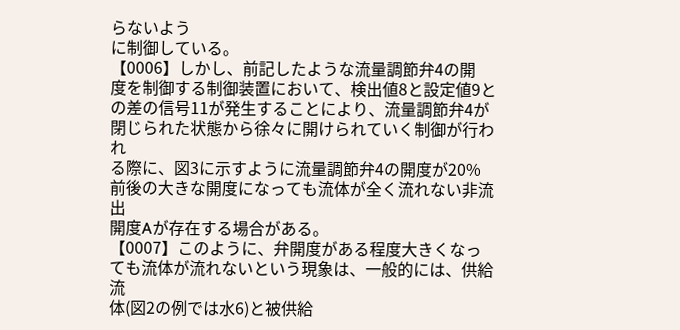らないよう
に制御している。
【0006】しかし、前記したような流量調節弁4の開
度を制御する制御装置において、検出値8と設定値9と
の差の信号11が発生することにより、流量調節弁4が
閉じられた状態から徐々に開けられていく制御が行われ
る際に、図3に示すように流量調節弁4の開度が20%
前後の大きな開度になっても流体が全く流れない非流出
開度Aが存在する場合がある。
【0007】このように、弁開度がある程度大きくなっ
ても流体が流れないという現象は、一般的には、供給流
体(図2の例では水6)と被供給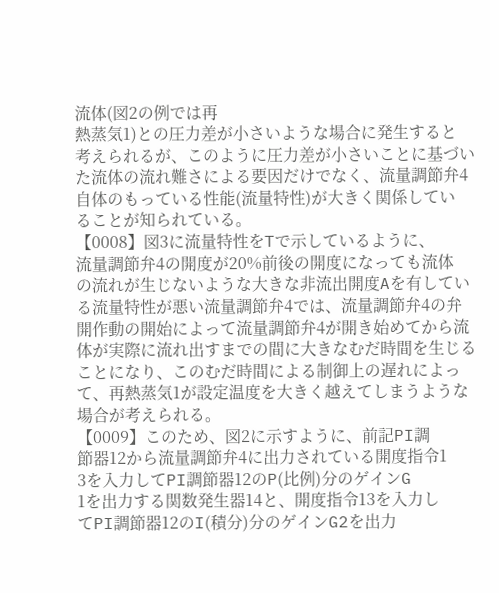流体(図2の例では再
熱蒸気1)との圧力差が小さいような場合に発生すると
考えられるが、このように圧力差が小さいことに基づい
た流体の流れ難さによる要因だけでなく、流量調節弁4
自体のもっている性能(流量特性)が大きく関係してい
ることが知られている。
【0008】図3に流量特性をTで示しているように、
流量調節弁4の開度が20%前後の開度になっても流体
の流れが生じないような大きな非流出開度Aを有してい
る流量特性が悪い流量調節弁4では、流量調節弁4の弁
開作動の開始によって流量調節弁4が開き始めてから流
体が実際に流れ出すまでの間に大きなむだ時間を生じる
ことになり、このむだ時間による制御上の遅れによっ
て、再熱蒸気1が設定温度を大きく越えてしまうような
場合が考えられる。
【0009】このため、図2に示すように、前記PI調
節器12から流量調節弁4に出力されている開度指令1
3を入力してPI調節器12のP(比例)分のゲインG
1を出力する関数発生器14と、開度指令13を入力し
てPI調節器12のI(積分)分のゲインG2を出力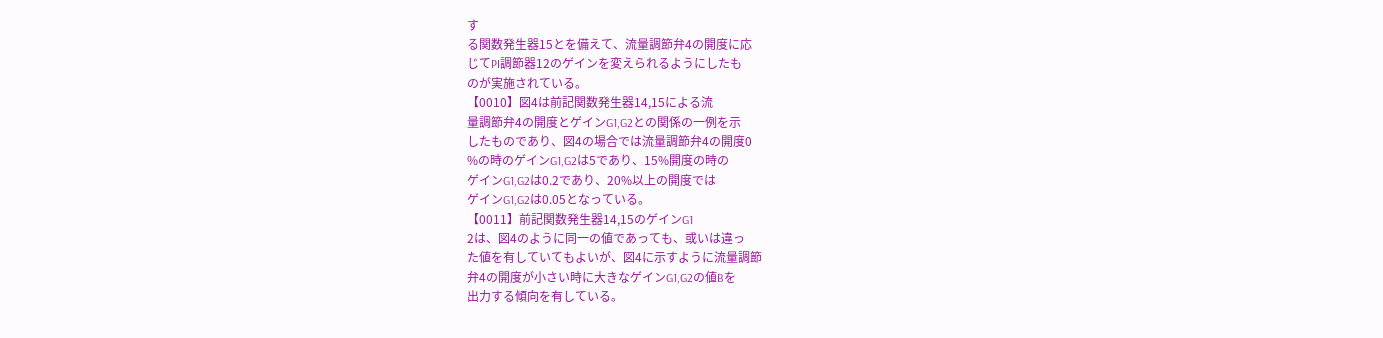す
る関数発生器15とを備えて、流量調節弁4の開度に応
じてPI調節器12のゲインを変えられるようにしたも
のが実施されている。
【0010】図4は前記関数発生器14,15による流
量調節弁4の開度とゲインG1,G2との関係の一例を示
したものであり、図4の場合では流量調節弁4の開度0
%の時のゲインG1,G2は5であり、15%開度の時の
ゲインG1,G2は0.2であり、20%以上の開度では
ゲインG1,G2は0.05となっている。
【0011】前記関数発生器14,15のゲインG1
2は、図4のように同一の値であっても、或いは違っ
た値を有していてもよいが、図4に示すように流量調節
弁4の開度が小さい時に大きなゲインG1,G2の値Bを
出力する傾向を有している。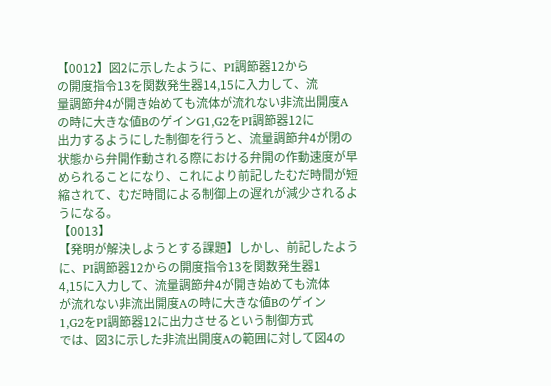【0012】図2に示したように、PI調節器12から
の開度指令13を関数発生器14,15に入力して、流
量調節弁4が開き始めても流体が流れない非流出開度A
の時に大きな値BのゲインG1,G2をPI調節器12に
出力するようにした制御を行うと、流量調節弁4が閉の
状態から弁開作動される際における弁開の作動速度が早
められることになり、これにより前記したむだ時間が短
縮されて、むだ時間による制御上の遅れが減少されるよ
うになる。
【0013】
【発明が解決しようとする課題】しかし、前記したよう
に、PI調節器12からの開度指令13を関数発生器1
4,15に入力して、流量調節弁4が開き始めても流体
が流れない非流出開度Aの時に大きな値Bのゲイン
1,G2をPI調節器12に出力させるという制御方式
では、図3に示した非流出開度Aの範囲に対して図4の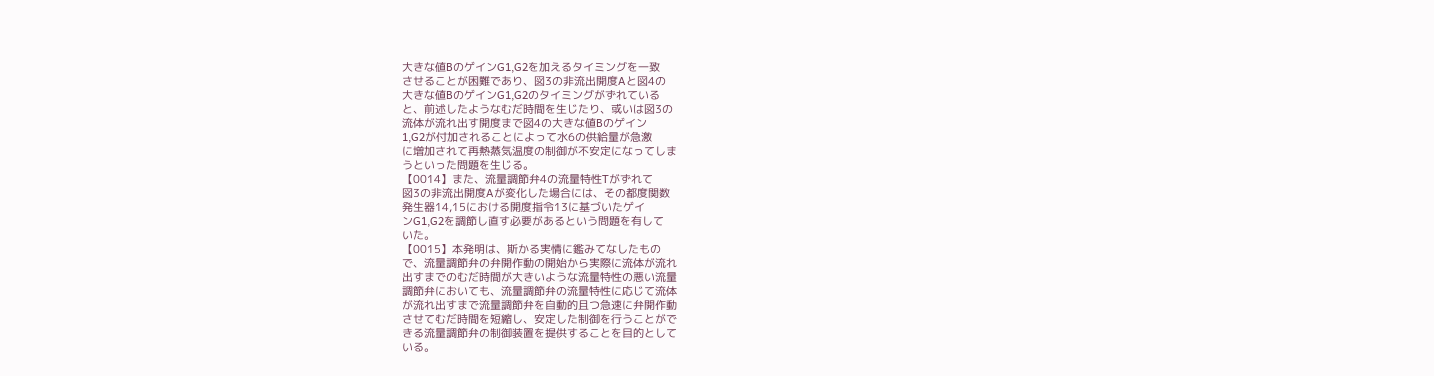大きな値BのゲインG1,G2を加えるタイミングを一致
させることが困難であり、図3の非流出開度Aと図4の
大きな値BのゲインG1,G2のタイミングがずれている
と、前述したようなむだ時間を生じたり、或いは図3の
流体が流れ出す開度まで図4の大きな値Bのゲイン
1,G2が付加されることによって水6の供給量が急激
に増加されて再熱蒸気温度の制御が不安定になってしま
うといった問題を生じる。
【0014】また、流量調節弁4の流量特性Tがずれて
図3の非流出開度Aが変化した場合には、その都度関数
発生器14,15における開度指令13に基づいたゲイ
ンG1,G2を調節し直す必要があるという問題を有して
いた。
【0015】本発明は、斯かる実情に鑑みてなしたもの
で、流量調節弁の弁開作動の開始から実際に流体が流れ
出すまでのむだ時間が大きいような流量特性の悪い流量
調節弁においても、流量調節弁の流量特性に応じて流体
が流れ出すまで流量調節弁を自動的且つ急速に弁開作動
させてむだ時間を短縮し、安定した制御を行うことがで
きる流量調節弁の制御装置を提供することを目的として
いる。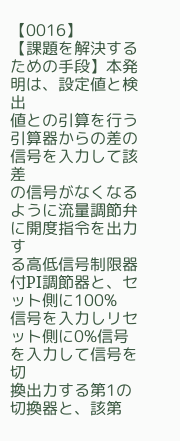【0016】
【課題を解決するための手段】本発明は、設定値と検出
値との引算を行う引算器からの差の信号を入力して該差
の信号がなくなるように流量調節弁に開度指令を出力す
る高低信号制限器付PI調節器と、セット側に100%
信号を入力しリセット側に0%信号を入力して信号を切
換出力する第1の切換器と、該第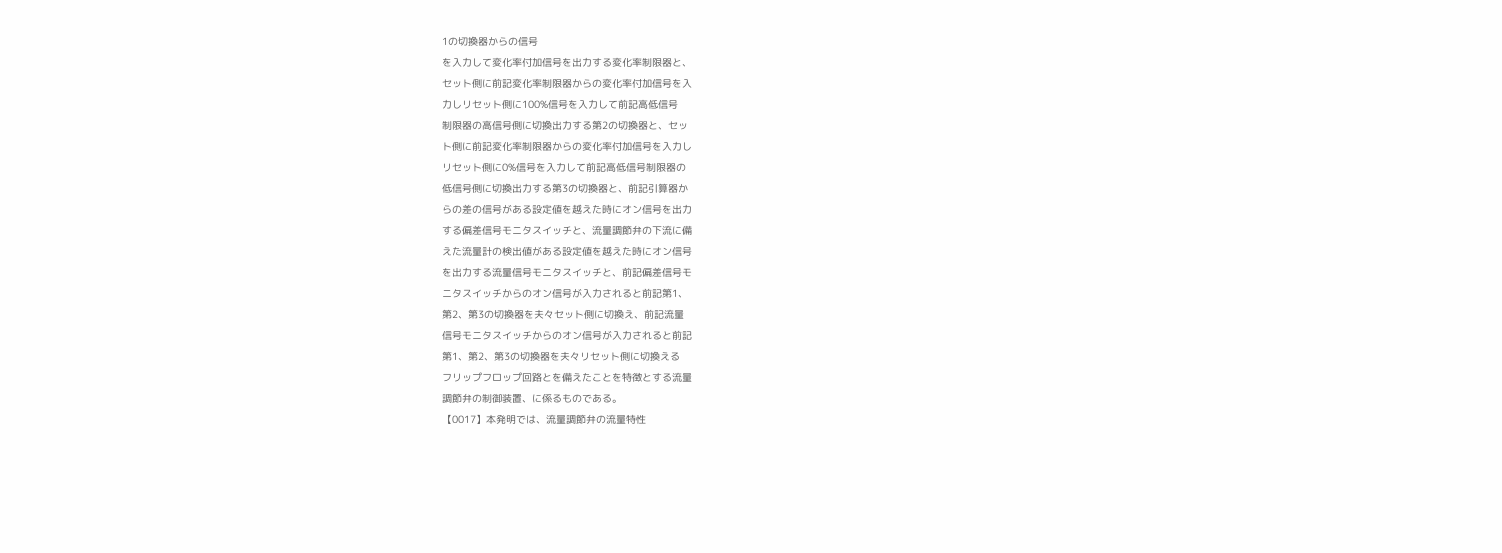1の切換器からの信号
を入力して変化率付加信号を出力する変化率制限器と、
セット側に前記変化率制限器からの変化率付加信号を入
力しリセット側に100%信号を入力して前記高低信号
制限器の高信号側に切換出力する第2の切換器と、セッ
ト側に前記変化率制限器からの変化率付加信号を入力し
リセット側に0%信号を入力して前記高低信号制限器の
低信号側に切換出力する第3の切換器と、前記引算器か
らの差の信号がある設定値を越えた時にオン信号を出力
する偏差信号モニタスイッチと、流量調節弁の下流に備
えた流量計の検出値がある設定値を越えた時にオン信号
を出力する流量信号モニタスイッチと、前記偏差信号モ
ニタスイッチからのオン信号が入力されると前記第1、
第2、第3の切換器を夫々セット側に切換え、前記流量
信号モニタスイッチからのオン信号が入力されると前記
第1、第2、第3の切換器を夫々リセット側に切換える
フリップフロップ回路とを備えたことを特徴とする流量
調節弁の制御装置、に係るものである。
【0017】本発明では、流量調節弁の流量特性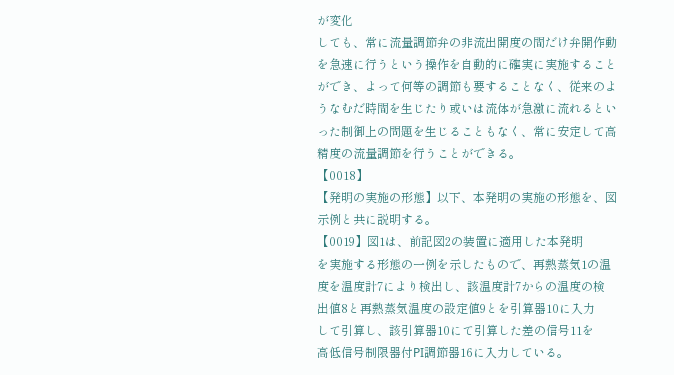が変化
しても、常に流量調節弁の非流出開度の間だけ弁開作動
を急速に行うという操作を自動的に確実に実施すること
ができ、よって何等の調節も要することなく、従来のよ
うなむだ時間を生じたり或いは流体が急激に流れるとい
った制御上の問題を生じることもなく、常に安定して高
精度の流量調節を行うことができる。
【0018】
【発明の実施の形態】以下、本発明の実施の形態を、図
示例と共に説明する。
【0019】図1は、前記図2の装置に適用した本発明
を実施する形態の一例を示したもので、再熱蒸気1の温
度を温度計7により検出し、該温度計7からの温度の検
出値8と再熱蒸気温度の設定値9とを引算器10に入力
して引算し、該引算器10にて引算した差の信号11を
高低信号制限器付PI調節器16に入力している。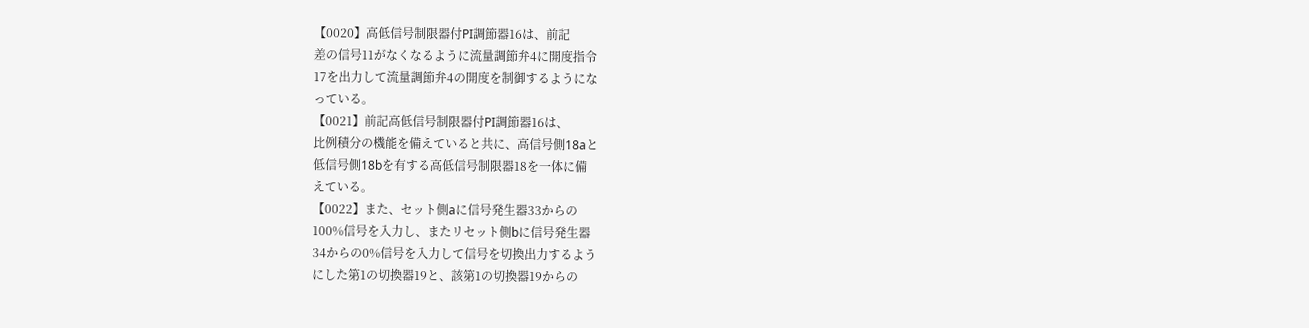【0020】高低信号制限器付PI調節器16は、前記
差の信号11がなくなるように流量調節弁4に開度指令
17を出力して流量調節弁4の開度を制御するようにな
っている。
【0021】前記高低信号制限器付PI調節器16は、
比例積分の機能を備えていると共に、高信号側18aと
低信号側18bを有する高低信号制限器18を一体に備
えている。
【0022】また、セット側aに信号発生器33からの
100%信号を入力し、またリセット側bに信号発生器
34からの0%信号を入力して信号を切換出力するよう
にした第1の切換器19と、該第1の切換器19からの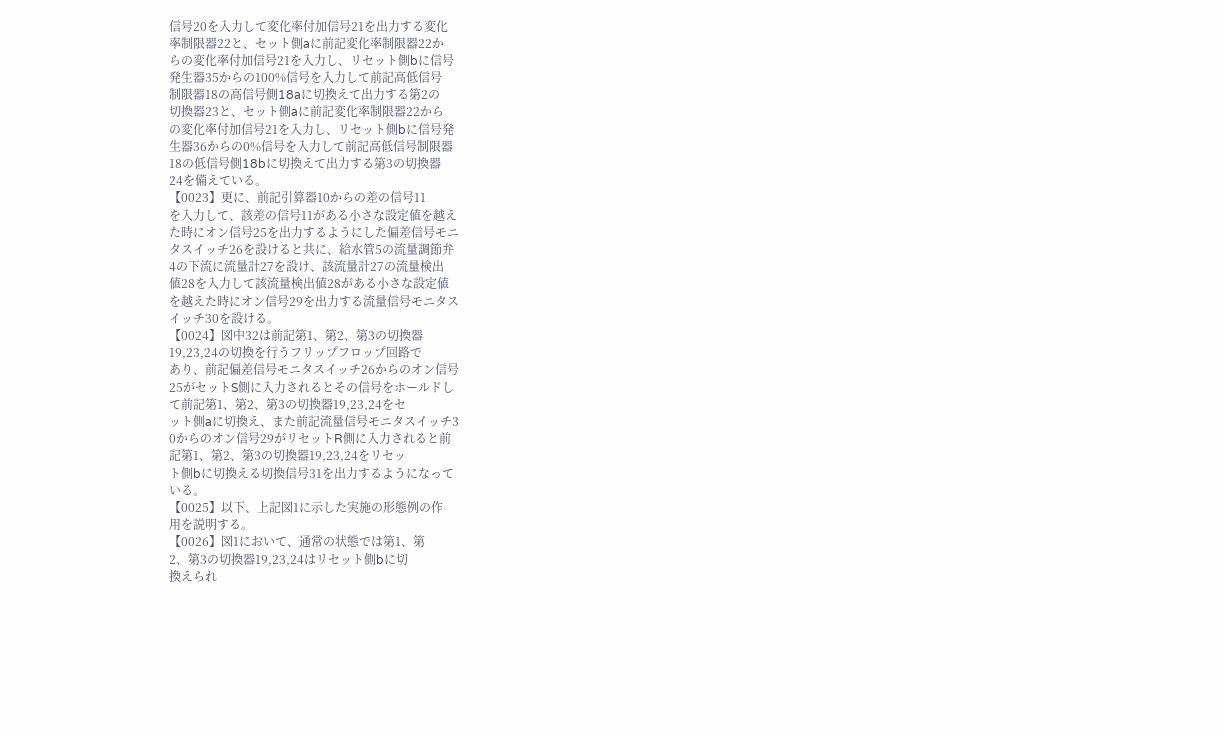信号20を入力して変化率付加信号21を出力する変化
率制限器22と、セット側aに前記変化率制限器22か
らの変化率付加信号21を入力し、リセット側bに信号
発生器35からの100%信号を入力して前記高低信号
制限器18の高信号側18aに切換えて出力する第2の
切換器23と、セット側aに前記変化率制限器22から
の変化率付加信号21を入力し、リセット側bに信号発
生器36からの0%信号を入力して前記高低信号制限器
18の低信号側18bに切換えて出力する第3の切換器
24を備えている。
【0023】更に、前記引算器10からの差の信号11
を入力して、該差の信号11がある小さな設定値を越え
た時にオン信号25を出力するようにした偏差信号モニ
タスイッチ26を設けると共に、給水管5の流量調節弁
4の下流に流量計27を設け、該流量計27の流量検出
値28を入力して該流量検出値28がある小さな設定値
を越えた時にオン信号29を出力する流量信号モニタス
イッチ30を設ける。
【0024】図中32は前記第1、第2、第3の切換器
19,23,24の切換を行うフリップフロップ回路で
あり、前記偏差信号モニタスイッチ26からのオン信号
25がセットS側に入力されるとその信号をホールドし
て前記第1、第2、第3の切換器19,23,24をセ
ット側aに切換え、また前記流量信号モニタスイッチ3
0からのオン信号29がリセットR側に入力されると前
記第1、第2、第3の切換器19,23,24をリセッ
ト側bに切換える切換信号31を出力するようになって
いる。
【0025】以下、上記図1に示した実施の形態例の作
用を説明する。
【0026】図1において、通常の状態では第1、第
2、第3の切換器19,23,24はリセット側bに切
換えられ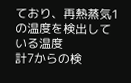ており、再熱蒸気1の温度を検出している温度
計7からの検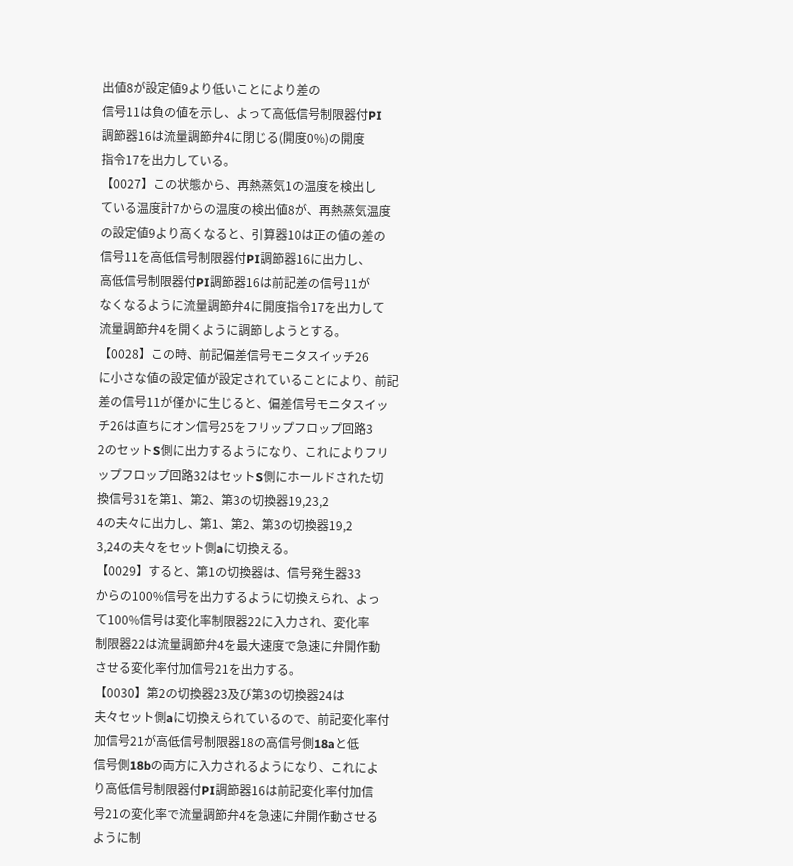出値8が設定値9より低いことにより差の
信号11は負の値を示し、よって高低信号制限器付PI
調節器16は流量調節弁4に閉じる(開度0%)の開度
指令17を出力している。
【0027】この状態から、再熱蒸気1の温度を検出し
ている温度計7からの温度の検出値8が、再熱蒸気温度
の設定値9より高くなると、引算器10は正の値の差の
信号11を高低信号制限器付PI調節器16に出力し、
高低信号制限器付PI調節器16は前記差の信号11が
なくなるように流量調節弁4に開度指令17を出力して
流量調節弁4を開くように調節しようとする。
【0028】この時、前記偏差信号モニタスイッチ26
に小さな値の設定値が設定されていることにより、前記
差の信号11が僅かに生じると、偏差信号モニタスイッ
チ26は直ちにオン信号25をフリップフロップ回路3
2のセットS側に出力するようになり、これによりフリ
ップフロップ回路32はセットS側にホールドされた切
換信号31を第1、第2、第3の切換器19,23,2
4の夫々に出力し、第1、第2、第3の切換器19,2
3,24の夫々をセット側aに切換える。
【0029】すると、第1の切換器は、信号発生器33
からの100%信号を出力するように切換えられ、よっ
て100%信号は変化率制限器22に入力され、変化率
制限器22は流量調節弁4を最大速度で急速に弁開作動
させる変化率付加信号21を出力する。
【0030】第2の切換器23及び第3の切換器24は
夫々セット側aに切換えられているので、前記変化率付
加信号21が高低信号制限器18の高信号側18aと低
信号側18bの両方に入力されるようになり、これによ
り高低信号制限器付PI調節器16は前記変化率付加信
号21の変化率で流量調節弁4を急速に弁開作動させる
ように制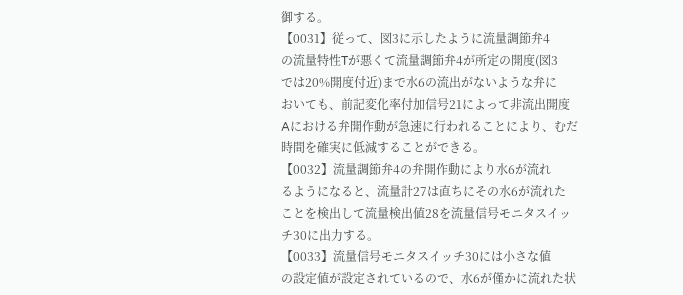御する。
【0031】従って、図3に示したように流量調節弁4
の流量特性Tが悪くて流量調節弁4が所定の開度(図3
では20%開度付近)まで水6の流出がないような弁に
おいても、前記変化率付加信号21によって非流出開度
Aにおける弁開作動が急速に行われることにより、むだ
時間を確実に低減することができる。
【0032】流量調節弁4の弁開作動により水6が流れ
るようになると、流量計27は直ちにその水6が流れた
ことを検出して流量検出値28を流量信号モニタスイッ
チ30に出力する。
【0033】流量信号モニタスイッチ30には小さな値
の設定値が設定されているので、水6が僅かに流れた状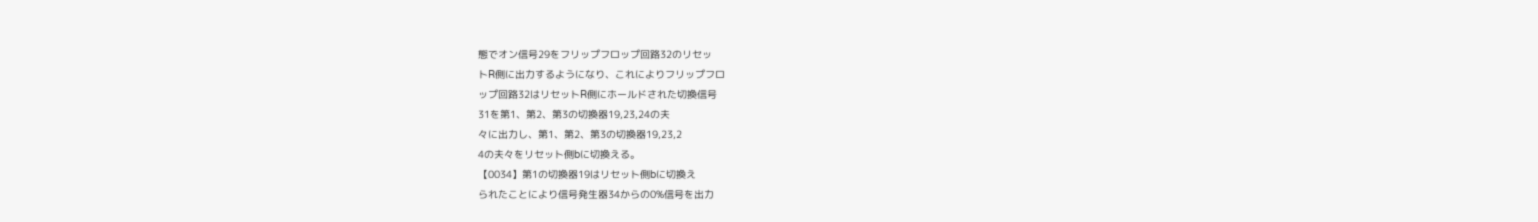態でオン信号29をフリップフロップ回路32のリセッ
トR側に出力するようになり、これによりフリップフロ
ップ回路32はリセットR側にホールドされた切換信号
31を第1、第2、第3の切換器19,23,24の夫
々に出力し、第1、第2、第3の切換器19,23,2
4の夫々をリセット側bに切換える。
【0034】第1の切換器19はリセット側bに切換え
られたことにより信号発生器34からの0%信号を出力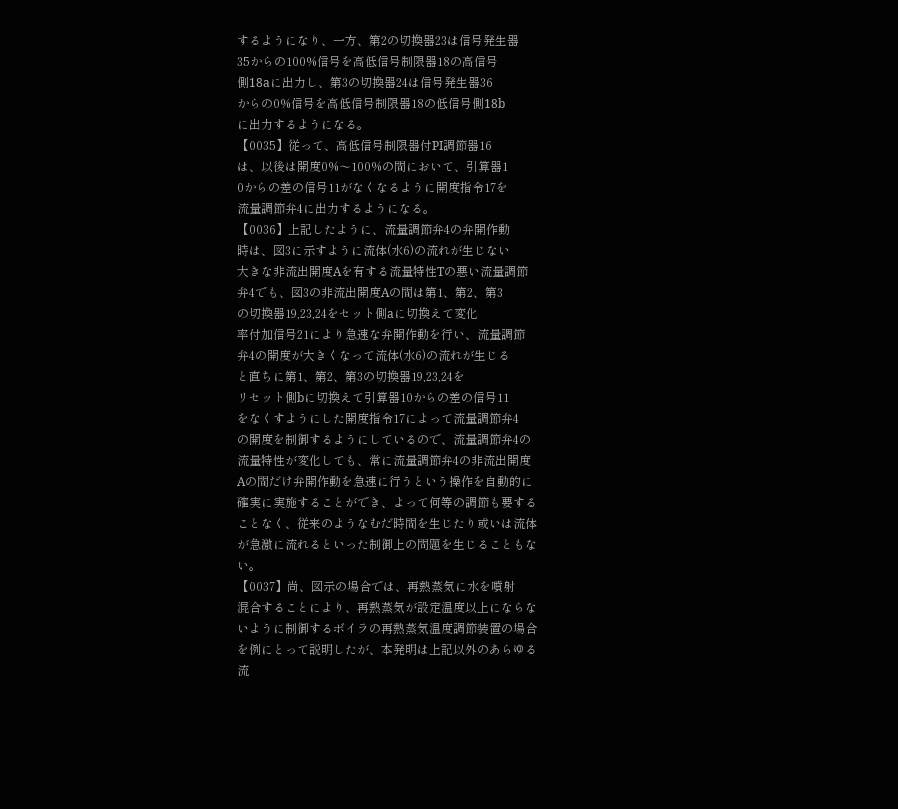するようになり、一方、第2の切換器23は信号発生器
35からの100%信号を高低信号制限器18の高信号
側18aに出力し、第3の切換器24は信号発生器36
からの0%信号を高低信号制限器18の低信号側18b
に出力するようになる。
【0035】従って、高低信号制限器付PI調節器16
は、以後は開度0%〜100%の間において、引算器1
0からの差の信号11がなくなるように開度指令17を
流量調節弁4に出力するようになる。
【0036】上記したように、流量調節弁4の弁開作動
時は、図3に示すように流体(水6)の流れが生じない
大きな非流出開度Aを有する流量特性Tの悪い流量調節
弁4でも、図3の非流出開度Aの間は第1、第2、第3
の切換器19,23,24をセット側aに切換えて変化
率付加信号21により急速な弁開作動を行い、流量調節
弁4の開度が大きくなって流体(水6)の流れが生じる
と直ちに第1、第2、第3の切換器19,23,24を
リセット側bに切換えて引算器10からの差の信号11
をなくすようにした開度指令17によって流量調節弁4
の開度を制御するようにしているので、流量調節弁4の
流量特性が変化しても、常に流量調節弁4の非流出開度
Aの間だけ弁開作動を急速に行うという操作を自動的に
確実に実施することができ、よって何等の調節も要する
ことなく、従来のようなむだ時間を生じたり或いは流体
が急激に流れるといった制御上の問題を生じることもな
い。
【0037】尚、図示の場合では、再熱蒸気に水を噴射
混合することにより、再熱蒸気が設定温度以上にならな
いように制御するボイラの再熱蒸気温度調節装置の場合
を例にとって説明したが、本発明は上記以外のあらゆる
流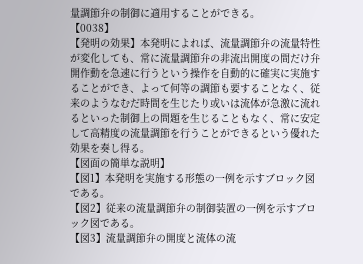量調節弁の制御に適用することができる。
【0038】
【発明の効果】本発明によれば、流量調節弁の流量特性
が変化しても、常に流量調節弁の非流出開度の間だけ弁
開作動を急速に行うという操作を自動的に確実に実施す
ることができ、よって何等の調節も要することなく、従
来のようなむだ時間を生じたり或いは流体が急激に流れ
るといった制御上の問題を生じることもなく、常に安定
して高精度の流量調節を行うことができるという優れた
効果を奏し得る。
【図面の簡単な説明】
【図1】本発明を実施する形態の一例を示すブロック図
である。
【図2】従来の流量調節弁の制御装置の一例を示すブロ
ック図である。
【図3】流量調節弁の開度と流体の流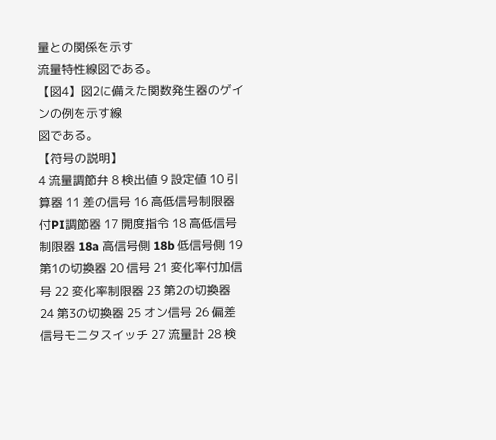量との関係を示す
流量特性線図である。
【図4】図2に備えた関数発生器のゲインの例を示す線
図である。
【符号の説明】
4 流量調節弁 8 検出値 9 設定値 10 引算器 11 差の信号 16 高低信号制限器付PI調節器 17 開度指令 18 高低信号制限器 18a 高信号側 18b 低信号側 19 第1の切換器 20 信号 21 変化率付加信号 22 変化率制限器 23 第2の切換器 24 第3の切換器 25 オン信号 26 偏差信号モニタスイッチ 27 流量計 28 検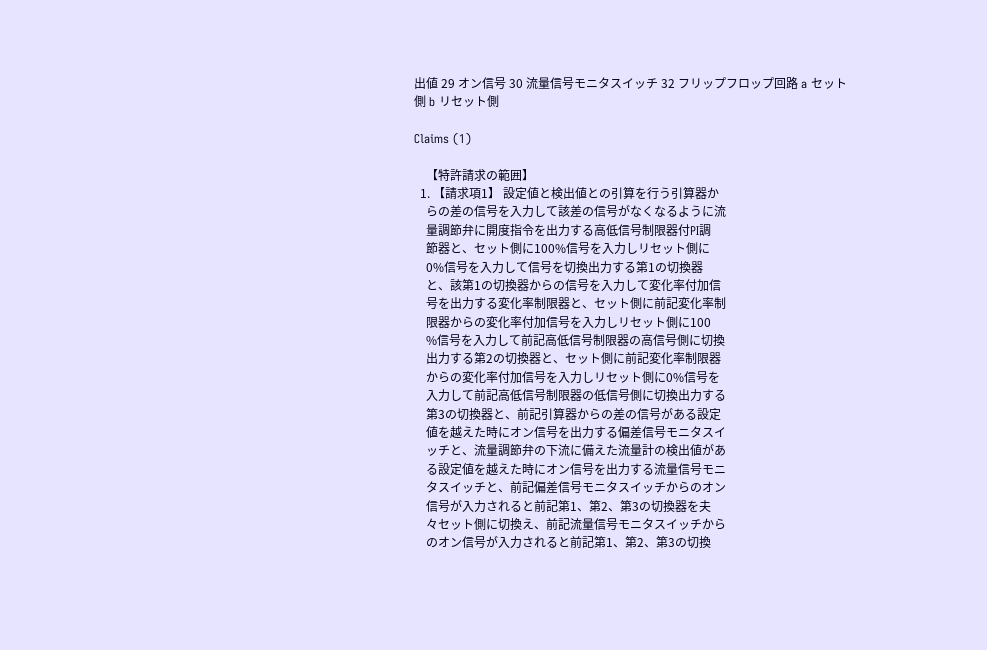出値 29 オン信号 30 流量信号モニタスイッチ 32 フリップフロップ回路 a セット側 b リセット側

Claims (1)

    【特許請求の範囲】
  1. 【請求項1】 設定値と検出値との引算を行う引算器か
    らの差の信号を入力して該差の信号がなくなるように流
    量調節弁に開度指令を出力する高低信号制限器付PI調
    節器と、セット側に100%信号を入力しリセット側に
    0%信号を入力して信号を切換出力する第1の切換器
    と、該第1の切換器からの信号を入力して変化率付加信
    号を出力する変化率制限器と、セット側に前記変化率制
    限器からの変化率付加信号を入力しリセット側に100
    %信号を入力して前記高低信号制限器の高信号側に切換
    出力する第2の切換器と、セット側に前記変化率制限器
    からの変化率付加信号を入力しリセット側に0%信号を
    入力して前記高低信号制限器の低信号側に切換出力する
    第3の切換器と、前記引算器からの差の信号がある設定
    値を越えた時にオン信号を出力する偏差信号モニタスイ
    ッチと、流量調節弁の下流に備えた流量計の検出値があ
    る設定値を越えた時にオン信号を出力する流量信号モニ
    タスイッチと、前記偏差信号モニタスイッチからのオン
    信号が入力されると前記第1、第2、第3の切換器を夫
    々セット側に切換え、前記流量信号モニタスイッチから
    のオン信号が入力されると前記第1、第2、第3の切換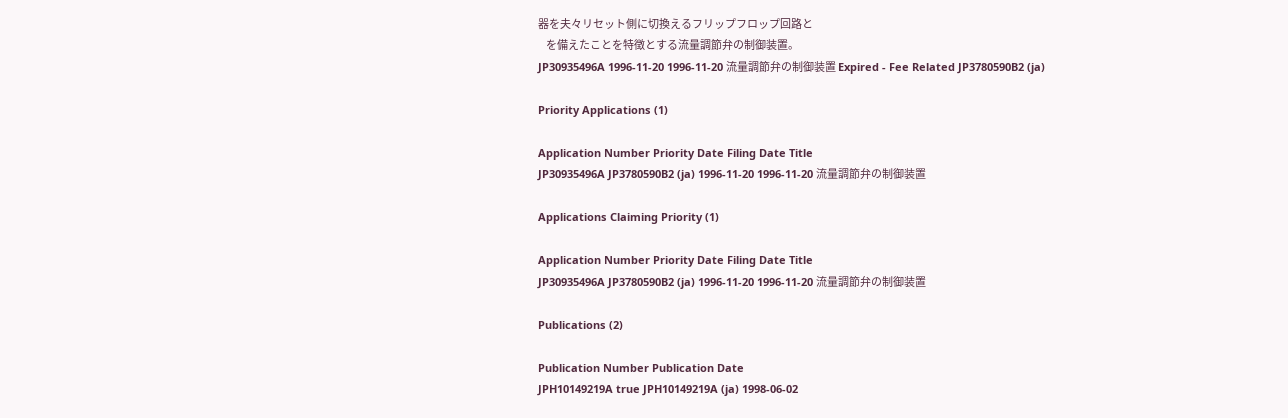器を夫々リセット側に切換えるフリップフロップ回路と
    を備えたことを特徴とする流量調節弁の制御装置。
JP30935496A 1996-11-20 1996-11-20 流量調節弁の制御装置 Expired - Fee Related JP3780590B2 (ja)

Priority Applications (1)

Application Number Priority Date Filing Date Title
JP30935496A JP3780590B2 (ja) 1996-11-20 1996-11-20 流量調節弁の制御装置

Applications Claiming Priority (1)

Application Number Priority Date Filing Date Title
JP30935496A JP3780590B2 (ja) 1996-11-20 1996-11-20 流量調節弁の制御装置

Publications (2)

Publication Number Publication Date
JPH10149219A true JPH10149219A (ja) 1998-06-02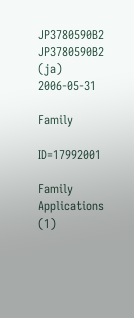JP3780590B2 JP3780590B2 (ja) 2006-05-31

Family

ID=17992001

Family Applications (1)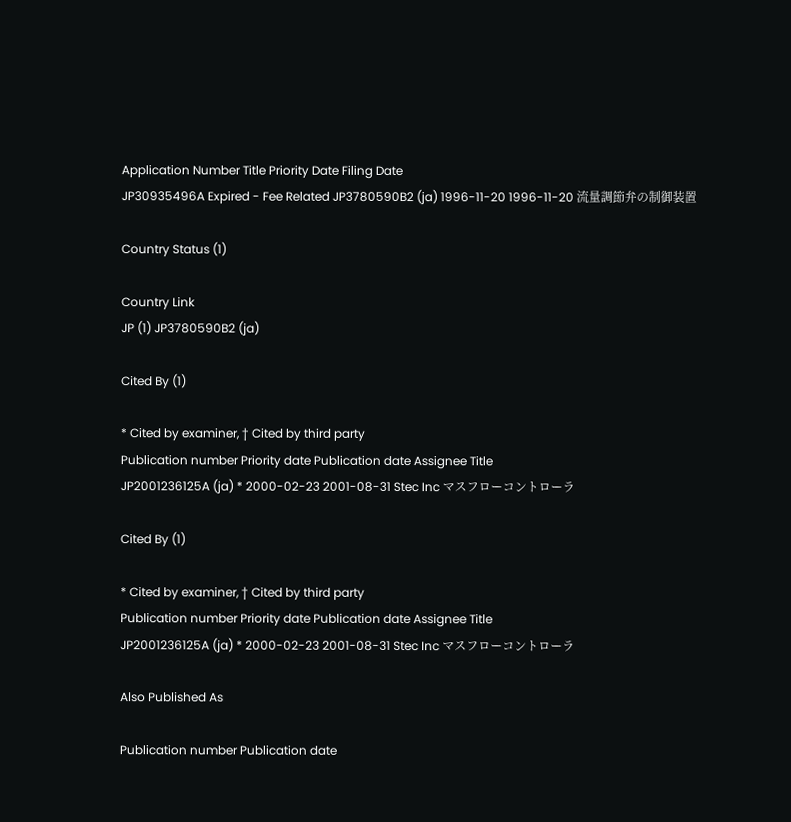Application Number Title Priority Date Filing Date
JP30935496A Expired - Fee Related JP3780590B2 (ja) 1996-11-20 1996-11-20 流量調節弁の制御装置

Country Status (1)

Country Link
JP (1) JP3780590B2 (ja)

Cited By (1)

* Cited by examiner, † Cited by third party
Publication number Priority date Publication date Assignee Title
JP2001236125A (ja) * 2000-02-23 2001-08-31 Stec Inc マスフローコントローラ

Cited By (1)

* Cited by examiner, † Cited by third party
Publication number Priority date Publication date Assignee Title
JP2001236125A (ja) * 2000-02-23 2001-08-31 Stec Inc マスフローコントローラ

Also Published As

Publication number Publication date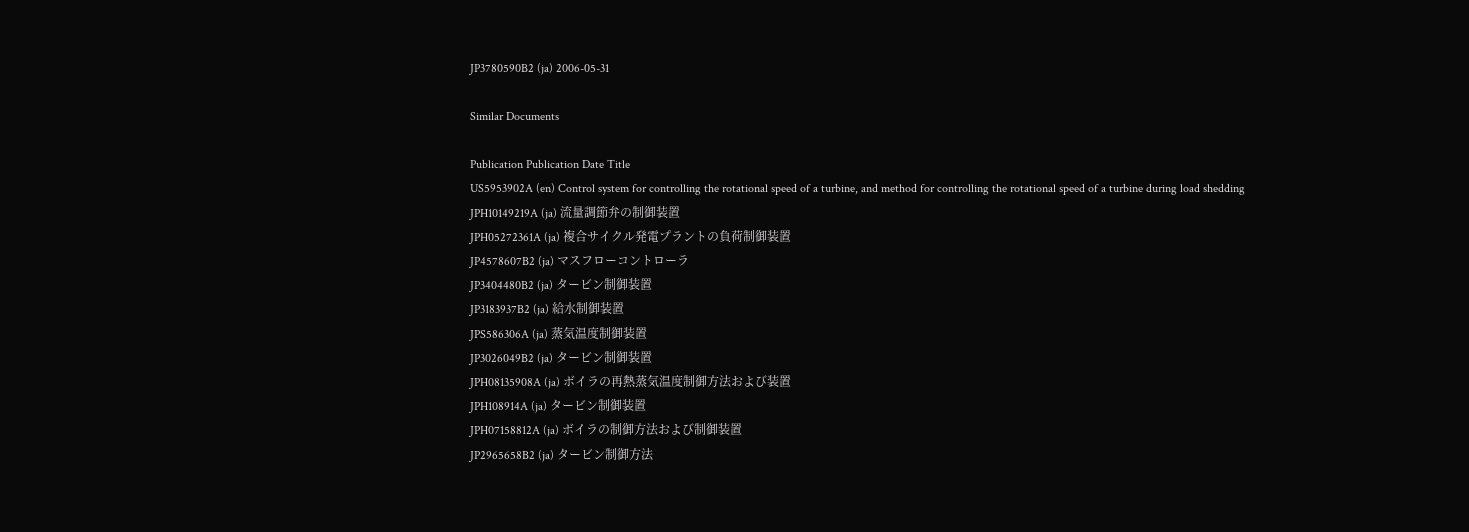JP3780590B2 (ja) 2006-05-31

Similar Documents

Publication Publication Date Title
US5953902A (en) Control system for controlling the rotational speed of a turbine, and method for controlling the rotational speed of a turbine during load shedding
JPH10149219A (ja) 流量調節弁の制御装置
JPH05272361A (ja) 複合サイクル発電プラントの負荷制御装置
JP4578607B2 (ja) マスフローコントローラ
JP3404480B2 (ja) タービン制御装置
JP3183937B2 (ja) 給水制御装置
JPS586306A (ja) 蒸気温度制御装置
JP3026049B2 (ja) タービン制御装置
JPH08135908A (ja) ボイラの再熱蒸気温度制御方法および装置
JPH108914A (ja) タービン制御装置
JPH07158812A (ja) ボイラの制御方法および制御装置
JP2965658B2 (ja) タービン制御方法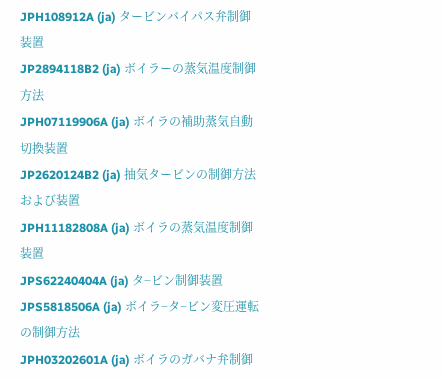JPH108912A (ja) タービンバイパス弁制御装置
JP2894118B2 (ja) ボイラーの蒸気温度制御方法
JPH07119906A (ja) ボイラの補助蒸気自動切換装置
JP2620124B2 (ja) 抽気タービンの制御方法および装置
JPH11182808A (ja) ボイラの蒸気温度制御装置
JPS62240404A (ja) タ−ビン制御装置
JPS5818506A (ja) ボイラ−タ−ビン変圧運転の制御方法
JPH03202601A (ja) ボイラのガバナ弁制御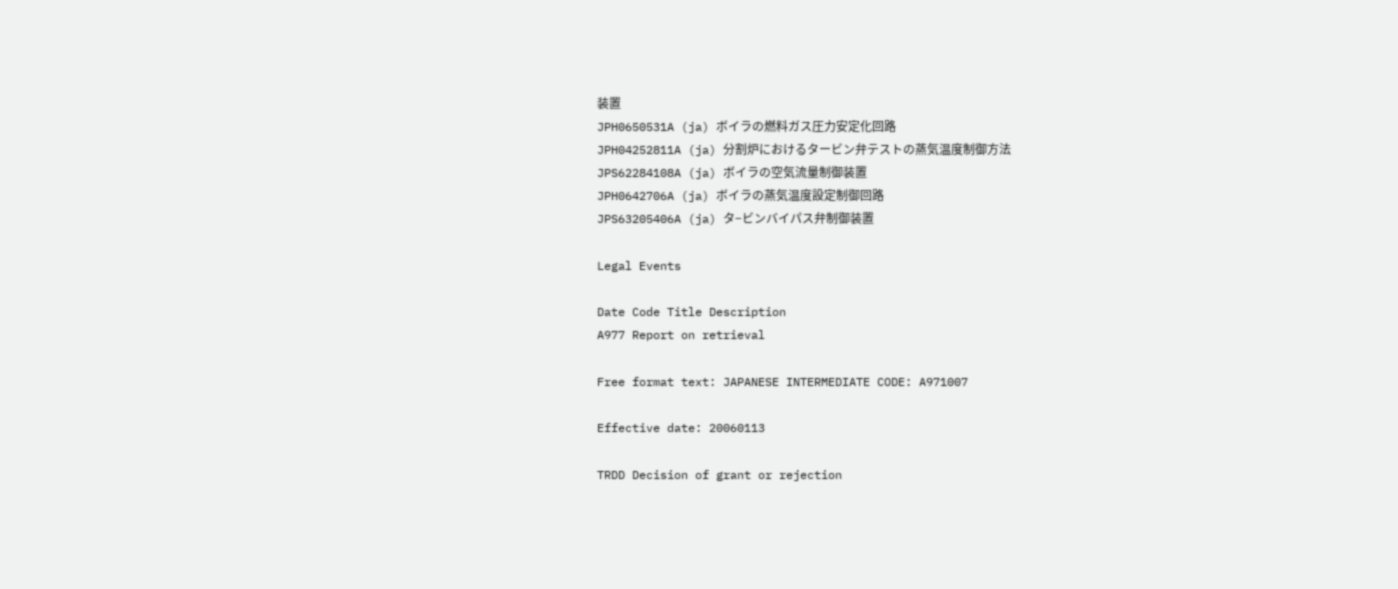装置
JPH0650531A (ja) ボイラの燃料ガス圧力安定化回路
JPH04252811A (ja) 分割炉におけるタービン弁テストの蒸気温度制御方法
JPS62284108A (ja) ボイラの空気流量制御装置
JPH0642706A (ja) ボイラの蒸気温度設定制御回路
JPS63205406A (ja) タ−ビンバイパス弁制御装置

Legal Events

Date Code Title Description
A977 Report on retrieval

Free format text: JAPANESE INTERMEDIATE CODE: A971007

Effective date: 20060113

TRDD Decision of grant or rejection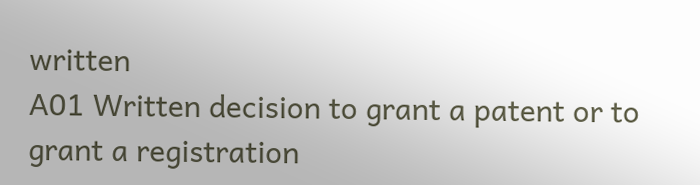written
A01 Written decision to grant a patent or to grant a registration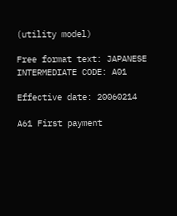(utility model)

Free format text: JAPANESE INTERMEDIATE CODE: A01

Effective date: 20060214

A61 First payment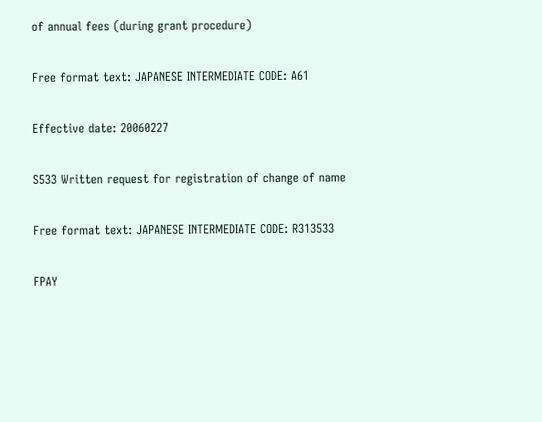of annual fees (during grant procedure)

Free format text: JAPANESE INTERMEDIATE CODE: A61

Effective date: 20060227

S533 Written request for registration of change of name

Free format text: JAPANESE INTERMEDIATE CODE: R313533

FPAY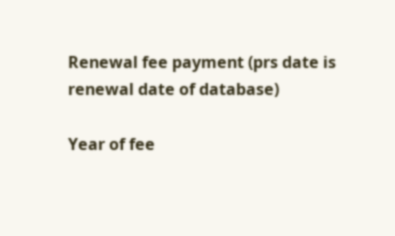Renewal fee payment (prs date is renewal date of database)

Year of fee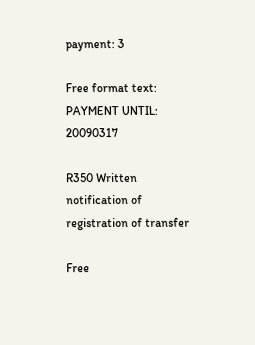payment: 3

Free format text: PAYMENT UNTIL: 20090317

R350 Written notification of registration of transfer

Free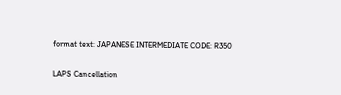format text: JAPANESE INTERMEDIATE CODE: R350

LAPS Cancellation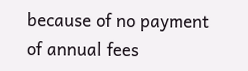because of no payment of annual fees